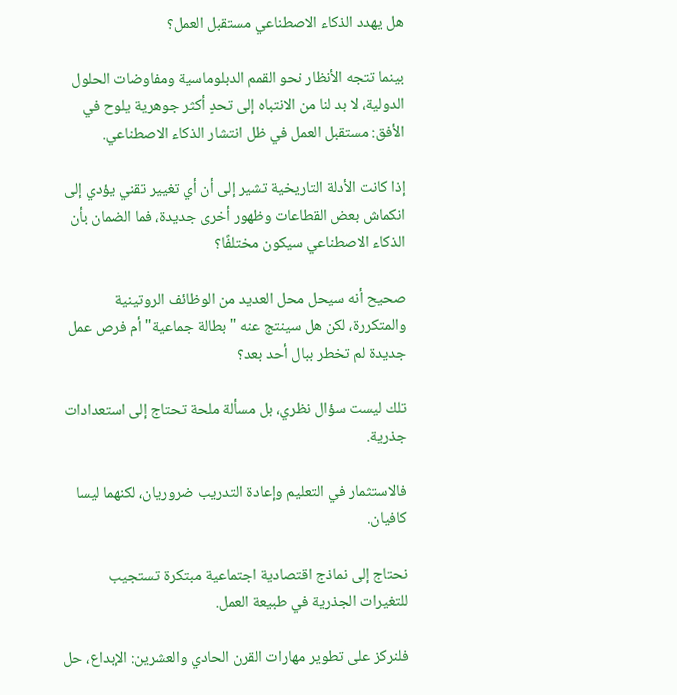هل يهدد الذكاء الاصطناعي مستقبل العمل؟

بينما تتجه الأنظار نحو القمم الدبلوماسية ومفاوضات الحلول الدولية، لا بد لنا من الانتباه إلى تحدٍ أكثر جوهرية يلوح في الأفق: مستقبل العمل في ظل انتشار الذكاء الاصطناعي.

إذا كانت الأدلة التاريخية تشير إلى أن أي تغيير تقني يؤدي إلى انكماش بعض القطاعات وظهور أخرى جديدة، فما الضمان بأن الذكاء الاصطناعي سيكون مختلفًا؟

صحيح أنه سيحل محل العديد من الوظائف الروتينية والمتكررة، لكن هل سينتج عنه "بطالة جماعية" أم فرص عمل جديدة لم تخطر ببال أحد بعد؟

تلك ليست سؤال نظري، بل مسألة ملحة تحتاج إلى استعدادات جذرية.

فالاستثمار في التعليم وإعادة التدريب ضروريان، لكنهما ليسا كافيان.

نحتاج إلى نماذج اقتصادية اجتماعية مبتكرة تستجيب للتغيرات الجذرية في طبيعة العمل.

فلنركز على تطوير مهارات القرن الحادي والعشرين: الإبداع، حل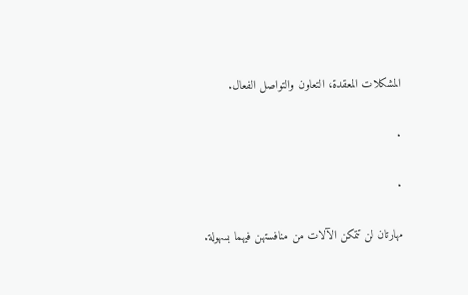المشكلات المعقدة، التعاون والتواصل الفعال.

.

.

مهارتان لن تتمكن الآلات من منافستهن فيهما بسهولة.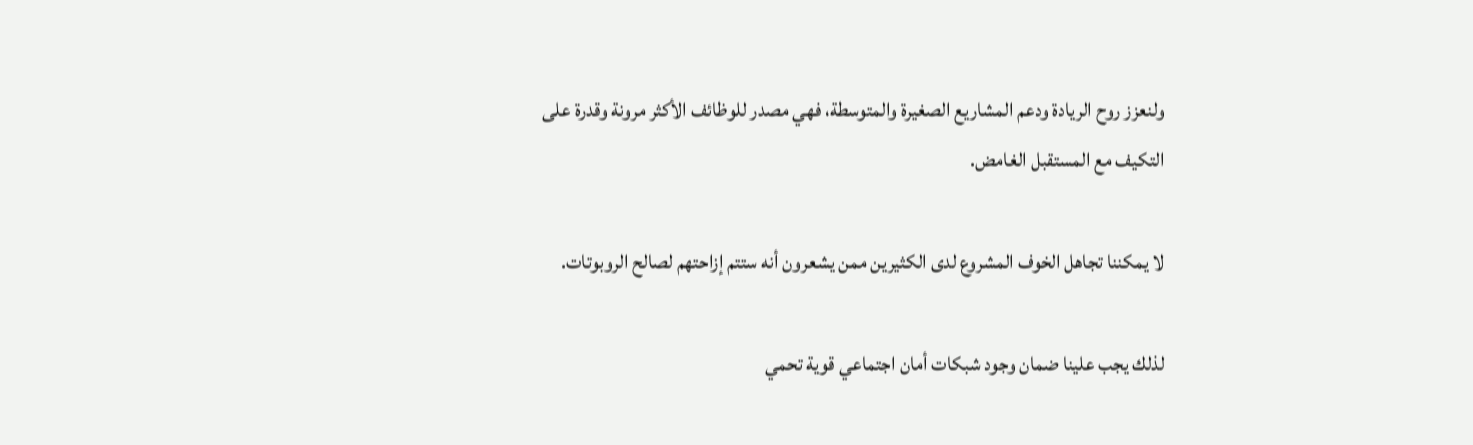ولنعزز روح الريادة ودعم المشاريع الصغيرة والمتوسطة، فهي مصدر للوظائف الأكثر مرونة وقدرة على التكيف مع المستقبل الغامض.

لا يمكننا تجاهل الخوف المشروع لدى الكثيرين ممن يشعرون أنه ستتم إزاحتهم لصالح الروبوتات.

لذلك يجب علينا ضمان وجود شبكات أمان اجتماعي قوية تحمي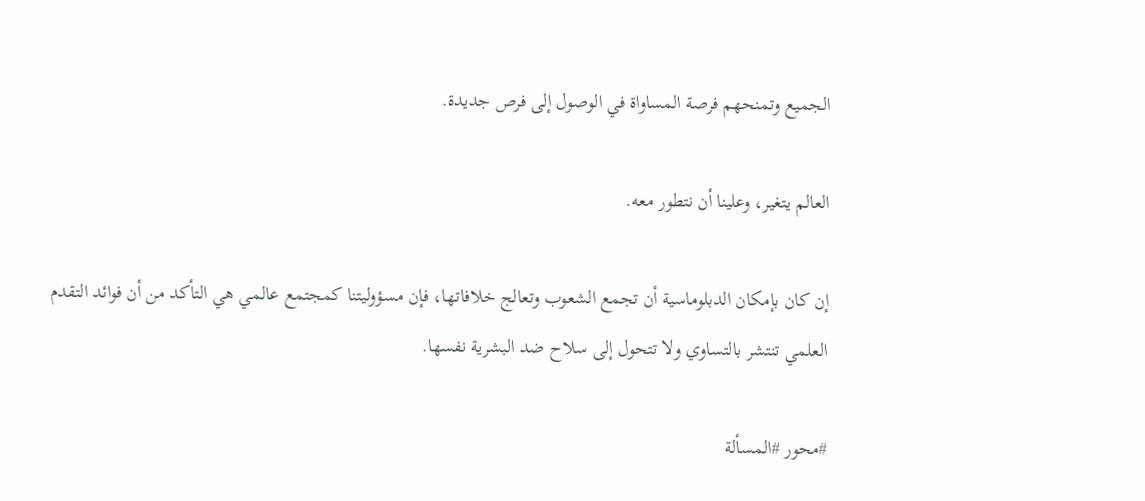الجميع وتمنحهم فرصة المساواة في الوصول إلى فرص جديدة.

العالم يتغير، وعلينا أن نتطور معه.

إن كان بإمكان الدبلوماسية أن تجمع الشعوب وتعالج خلافاتها، فإن مسؤوليتنا كمجتمع عالمي هي التأكد من أن فوائد التقدم العلمي تنتشر بالتساوي ولا تتحول إلى سلاح ضد البشرية نفسها.

#محور #المسألة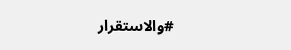#والاستقرار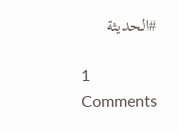#الحديثة

1 Comments